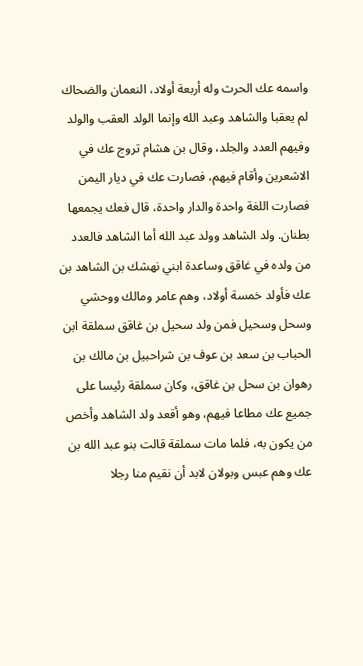واسمه عك الحرث وله أربعة أولاد، النعمان والضحاك لم يعقبا والشاهد وعبد الله وإنما الولد العقب والولد وفيهم العدد والجلد، وقال بن هشام تروج عك في الاشعرين وأقام فيهم، فصارت عك في ديار اليمن فصارت اللغة واحدة والدار واحدة، قال فعك يجمعها بطنان. ولد الشاهد وولد عبد الله أما الشاهد فالعدد من ولده في غاقق وساعدة ابني نهشك بن الشاهد بن عك فأولد خمسة أولاد، وهم عامر ومالك ووحشي وسحل وسحيل فمن ولد سحيل بن غاقق سملقة ابن الحباب بن سعد بن عوف بن شراحبيل بن مالك بن رهوان بن سحل بن غاقق، وكان سملقة رئيسا على جميع عك مطاعا فيهم، وهو أقعد ولد الشاهد وأخص من يكون به، فلما مات سملقة قالت بنو عبد الله بن عك وهم عبس وبولان لابد أن نقيم منا رجلا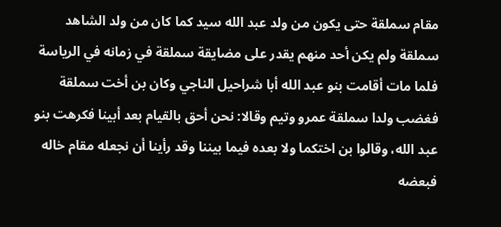مقام سملقة حتى يكون من ولد عبد الله سيد كما كان من ولد الشاهد سملقة ولم يكن أحد منهم يقدر على مضايقة سملقة في زمانه في الرياسة فلما مات أقامت بنو عبد الله أبا شراحيل الناجي وكان بن أخت سملقة فغضب ولدا سملقة عمرو وتيم وقالا: نحن أحق بالقيام بعد أبينا فكرهت بنو عبد الله، وقالوا بن اختكما ولا بعده فيما بيننا وقد رأينا أن نجعله مقام خاله فبعضه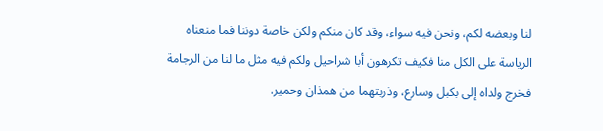لنا وبعضه لكم، ونحن فيه سواء، وقد كان منكم ولكن خاصة دوننا فما منعناه الرياسة على الكل منا فكيف تكرهون أبا شراحيل ولكم فيه مثل ما لنا من الرجامة فخرج ولداه إلى بكبل وسارع، وذربتهما من همذان وحمير.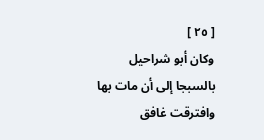[ ٢٥ ]
وكان أبو شراحيل بالسبجا إلى أن مات بها وافترقت غافق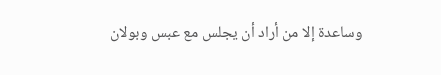وساعدة إلا من أراد أن يجلس مع عبس وبولان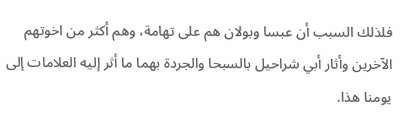فلذلك السبب أن عبسا وبولان هم على تهامة، وهم أكثر من اخوتهم الآخرين وأثار أبي شراحيل بالسبحا والجردة بهما ما أثر إليه العلامات إلى يومنا هذا.